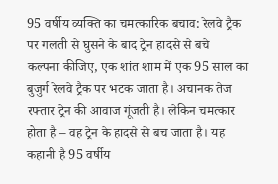95 वर्षीय व्यक्ति का चमत्कारिक बचाव: रेलवे ट्रैक पर गलती से घुसने के बाद ट्रेन हादसे से बचे
कल्पना कीजिए, एक शांत शाम में एक 95 साल का बुजुर्ग रेलवे ट्रैक पर भटक जाता है। अचानक तेज रफ्तार ट्रेन की आवाज गूंजती है। लेकिन चमत्कार होता है – वह ट्रेन के हादसे से बच जाता है। यह कहानी है 95 वर्षीय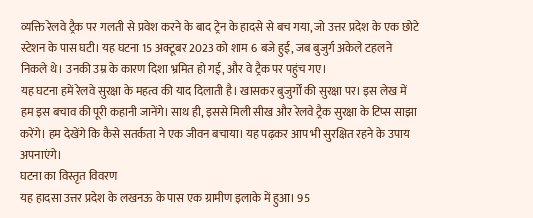व्यक्ति रेलवे ट्रैक पर गलती से प्रवेश करने के बाद ट्रेन के हादसे से बच गया, जो उत्तर प्रदेश के एक छोटे स्टेशन के पास घटी। यह घटना 15 अक्टूबर 2023 को शाम 6 बजे हुई, जब बुजुर्ग अकेले टहलने निकले थे। उनकी उम्र के कारण दिशा भ्रमित हो गई, और वे ट्रैक पर पहुंच गए।
यह घटना हमें रेलवे सुरक्षा के महत्व की याद दिलाती है। खासकर बुजुर्गों की सुरक्षा पर। इस लेख में हम इस बचाव की पूरी कहानी जानेंगे। साथ ही, इससे मिली सीख और रेलवे ट्रैक सुरक्षा के टिप्स साझा करेंगे। हम देखेंगे कि कैसे सतर्कता ने एक जीवन बचाया। यह पढ़कर आप भी सुरक्षित रहने के उपाय अपनाएंगे।
घटना का विस्तृत विवरण
यह हादसा उत्तर प्रदेश के लखनऊ के पास एक ग्रामीण इलाके में हुआ। 95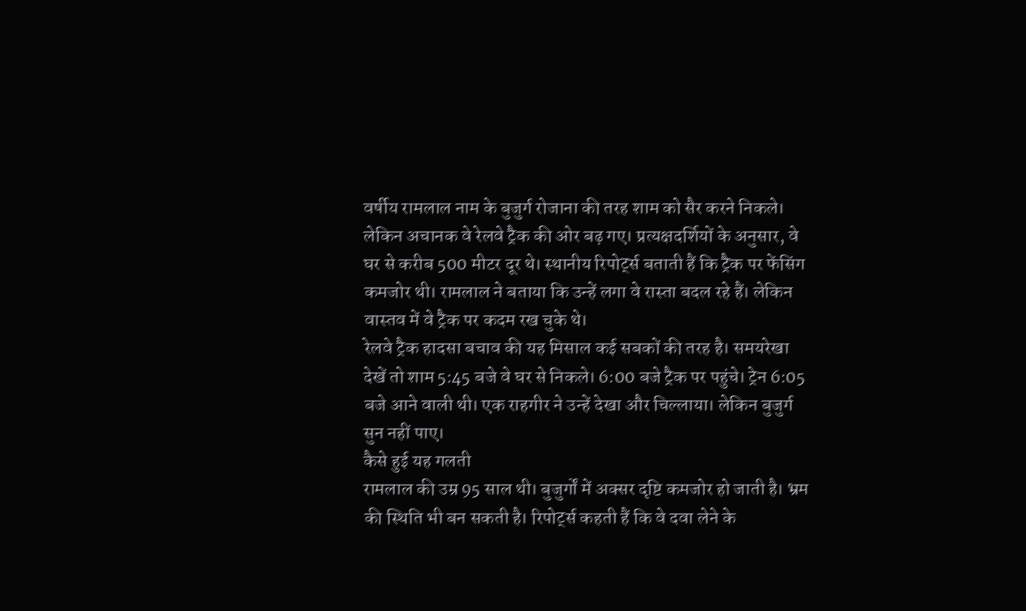वर्षीय रामलाल नाम के बुजुर्ग रोजाना की तरह शाम को सैर करने निकले। लेकिन अचानक वे रेलवे ट्रैक की ओर बढ़ गए। प्रत्यक्षदर्शियों के अनुसार, वे घर से करीब 500 मीटर दूर थे। स्थानीय रिपोर्ट्स बताती हैं कि ट्रैक पर फेंसिंग कमजोर थी। रामलाल ने बताया कि उन्हें लगा वे रास्ता बदल रहे हैं। लेकिन वास्तव में वे ट्रैक पर कदम रख चुके थे।
रेलवे ट्रैक हादसा बचाव की यह मिसाल कई सबकों की तरह है। समयरेखा देखें तो शाम 5:45 बजे वे घर से निकले। 6:00 बजे ट्रैक पर पहुंचे। ट्रेन 6:05 बजे आने वाली थी। एक राहगीर ने उन्हें देखा और चिल्लाया। लेकिन बुजुर्ग सुन नहीं पाए।
कैसे हुई यह गलती
रामलाल की उम्र 95 साल थी। बुजुर्गों में अक्सर दृष्टि कमजोर हो जाती है। भ्रम की स्थिति भी बन सकती है। रिपोर्ट्स कहती हैं कि वे दवा लेने के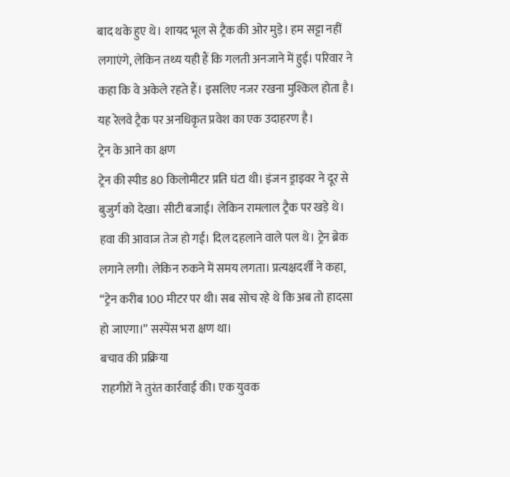बाद थके हुए थे। शायद भूल से ट्रैक की ओर मुड़े। हम सट्टा नहीं लगाएंगे, लेकिन तथ्य यही हैं कि गलती अनजाने में हुई। परिवार ने कहा कि वे अकेले रहते हैं। इसलिए नजर रखना मुश्किल होता है। यह रेलवे ट्रैक पर अनधिकृत प्रवेश का एक उदाहरण है।
ट्रेन के आने का क्षण
ट्रेन की स्पीड 80 किलोमीटर प्रति घंटा थी। इंजन ड्राइवर ने दूर से बुजुर्ग को देखा। सीटी बजाई। लेकिन रामलाल ट्रैक पर खड़े थे। हवा की आवाज तेज हो गई। दिल दहलाने वाले पल थे। ट्रेन ब्रेक लगाने लगी। लेकिन रुकने में समय लगता। प्रत्यक्षदर्शी ने कहा, “ट्रेन करीब 100 मीटर पर थी। सब सोच रहे थे कि अब तो हादसा हो जाएगा।” सस्पेंस भरा क्षण था।
बचाव की प्रक्रिया
राहगीरों ने तुरंत कार्रवाई की। एक युवक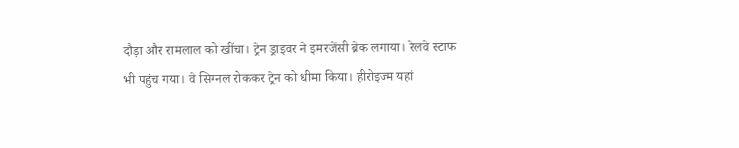दौड़ा और रामलाल को खींचा। ट्रेन ड्राइवर ने इमरजेंसी ब्रेक लगाया। रेलवे स्टाफ भी पहुंच गया। वे सिग्नल रोककर ट्रेन को धीमा किया। हीरोइज्म यहां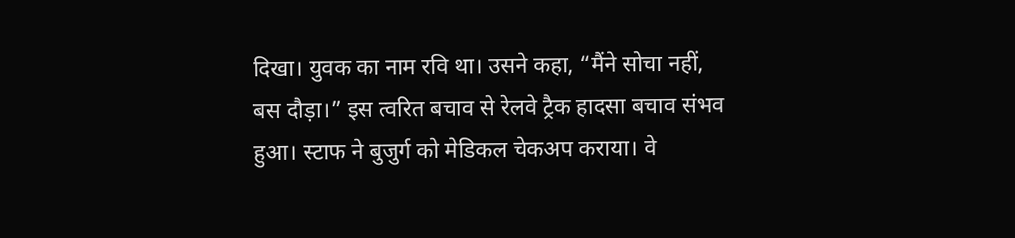दिखा। युवक का नाम रवि था। उसने कहा, “मैंने सोचा नहीं, बस दौड़ा।” इस त्वरित बचाव से रेलवे ट्रैक हादसा बचाव संभव हुआ। स्टाफ ने बुजुर्ग को मेडिकल चेकअप कराया। वे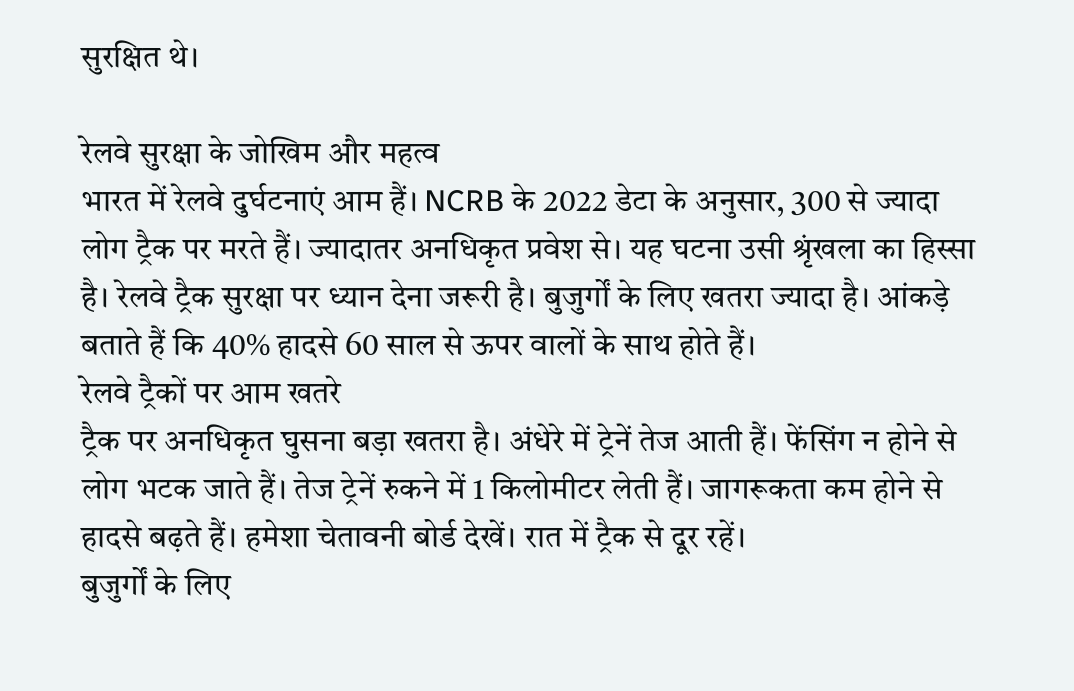सुरक्षित थे।

रेलवे सुरक्षा के जोखिम और महत्व
भारत में रेलवे दुर्घटनाएं आम हैं। NCRB के 2022 डेटा के अनुसार, 300 से ज्यादा लोग ट्रैक पर मरते हैं। ज्यादातर अनधिकृत प्रवेश से। यह घटना उसी श्रृंखला का हिस्सा है। रेलवे ट्रैक सुरक्षा पर ध्यान देना जरूरी है। बुजुर्गों के लिए खतरा ज्यादा है। आंकड़े बताते हैं कि 40% हादसे 60 साल से ऊपर वालों के साथ होते हैं।
रेलवे ट्रैकों पर आम खतरे
ट्रैक पर अनधिकृत घुसना बड़ा खतरा है। अंधेरे में ट्रेनें तेज आती हैं। फेंसिंग न होने से लोग भटक जाते हैं। तेज ट्रेनें रुकने में 1 किलोमीटर लेती हैं। जागरूकता कम होने से हादसे बढ़ते हैं। हमेशा चेतावनी बोर्ड देखें। रात में ट्रैक से दूर रहें।
बुजुर्गों के लिए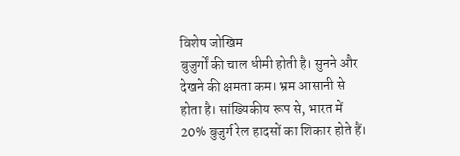विशेष जोखिम
बुजुर्गों की चाल धीमी होती है। सुनने और देखने की क्षमता कम। भ्रम आसानी से होता है। सांख्यिकीय रूप से, भारत में 20% बुजुर्ग रेल हादसों का शिकार होते हैं।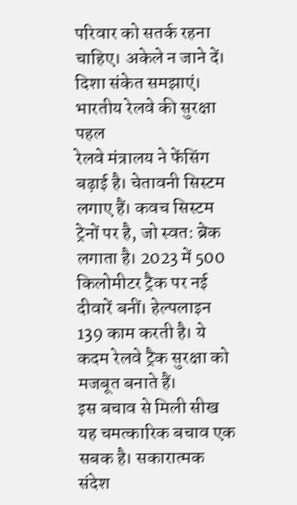परिवार को सतर्क रहना चाहिए। अकेले न जाने दें। दिशा संकेत समझाएं।
भारतीय रेलवे की सुरक्षा पहल
रेलवे मंत्रालय ने फेंसिंग बढ़ाई है। चेतावनी सिस्टम लगाए हैं। कवच सिस्टम ट्रेनों पर है, जो स्वत: ब्रेक लगाता है। 2023 में 500 किलोमीटर ट्रैक पर नई दीवारें बनीं। हेल्पलाइन 139 काम करती है। ये कदम रेलवे ट्रैक सुरक्षा को मजबूत बनाते हैं।
इस बचाव से मिली सीख
यह चमत्कारिक बचाव एक सबक है। सकारात्मक संदेश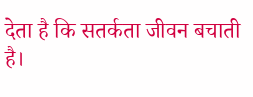देता है कि सतर्कता जीवन बचाती है।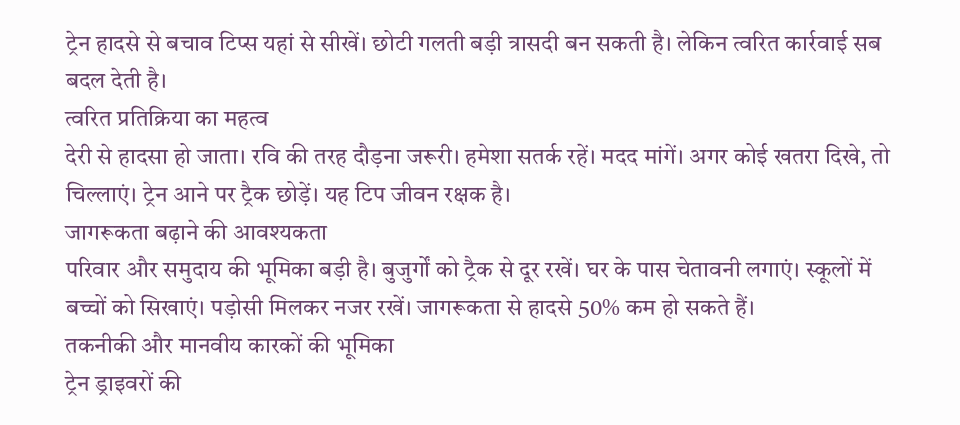ट्रेन हादसे से बचाव टिप्स यहां से सीखें। छोटी गलती बड़ी त्रासदी बन सकती है। लेकिन त्वरित कार्रवाई सब बदल देती है।
त्वरित प्रतिक्रिया का महत्व
देरी से हादसा हो जाता। रवि की तरह दौड़ना जरूरी। हमेशा सतर्क रहें। मदद मांगें। अगर कोई खतरा दिखे, तो चिल्लाएं। ट्रेन आने पर ट्रैक छोड़ें। यह टिप जीवन रक्षक है।
जागरूकता बढ़ाने की आवश्यकता
परिवार और समुदाय की भूमिका बड़ी है। बुजुर्गों को ट्रैक से दूर रखें। घर के पास चेतावनी लगाएं। स्कूलों में बच्चों को सिखाएं। पड़ोसी मिलकर नजर रखें। जागरूकता से हादसे 50% कम हो सकते हैं।
तकनीकी और मानवीय कारकों की भूमिका
ट्रेन ड्राइवरों की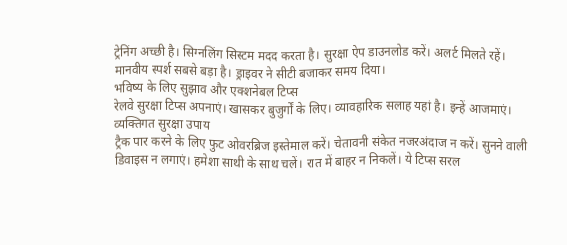ट्रेनिंग अच्छी है। सिग्नलिंग सिस्टम मदद करता है। सुरक्षा ऐप डाउनलोड करें। अलर्ट मिलते रहें। मानवीय स्पर्श सबसे बड़ा है। ड्राइवर ने सीटी बजाकर समय दिया।
भविष्य के लिए सुझाव और एक्शनेबल टिप्स
रेलवे सुरक्षा टिप्स अपनाएं। खासकर बुजुर्गों के लिए। व्यावहारिक सलाह यहां है। इन्हें आजमाएं।
व्यक्तिगत सुरक्षा उपाय
ट्रैक पार करने के लिए फुट ओवरब्रिज इस्तेमाल करें। चेतावनी संकेत नजरअंदाज न करें। सुनने वाली डिवाइस न लगाएं। हमेशा साथी के साथ चलें। रात में बाहर न निकलें। ये टिप्स सरल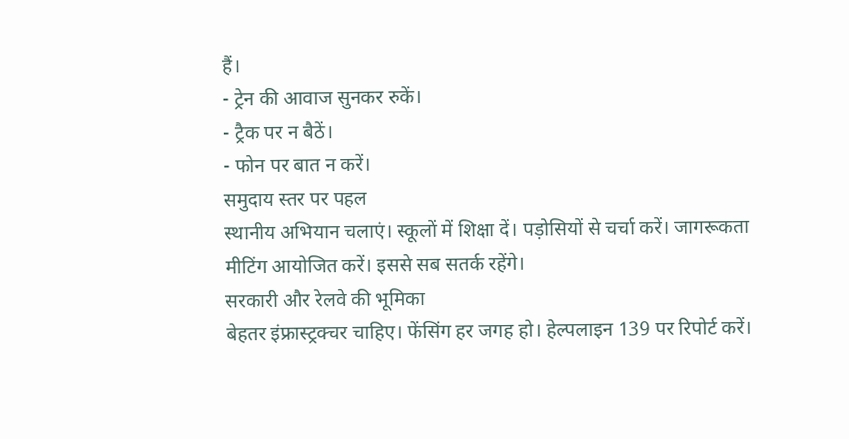हैं।
- ट्रेन की आवाज सुनकर रुकें।
- ट्रैक पर न बैठें।
- फोन पर बात न करें।
समुदाय स्तर पर पहल
स्थानीय अभियान चलाएं। स्कूलों में शिक्षा दें। पड़ोसियों से चर्चा करें। जागरूकता मीटिंग आयोजित करें। इससे सब सतर्क रहेंगे।
सरकारी और रेलवे की भूमिका
बेहतर इंफ्रास्ट्रक्चर चाहिए। फेंसिंग हर जगह हो। हेल्पलाइन 139 पर रिपोर्ट करें।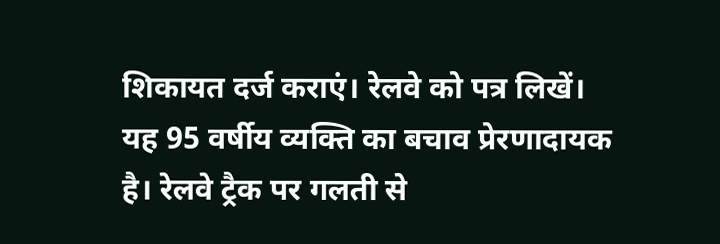शिकायत दर्ज कराएं। रेलवे को पत्र लिखें।
यह 95 वर्षीय व्यक्ति का बचाव प्रेरणादायक है। रेलवे ट्रैक पर गलती से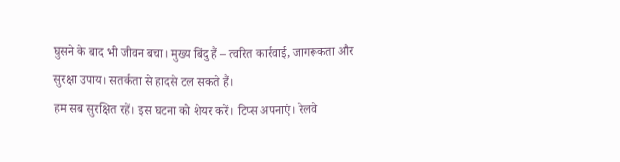घुसने के बाद भी जीवन बचा। मुख्य बिंदु हैं – त्वरित कार्रवाई, जागरूकता और सुरक्षा उपाय। सतर्कता से हादसे टल सकते हैं।
हम सब सुरक्षित रहें। इस घटना को शेयर करें। टिप्स अपनाएं। रेलवे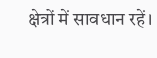क्षेत्रों में सावधान रहें।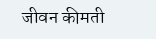जीवन कीमती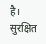है। सुरक्षित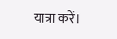यात्रा करें।